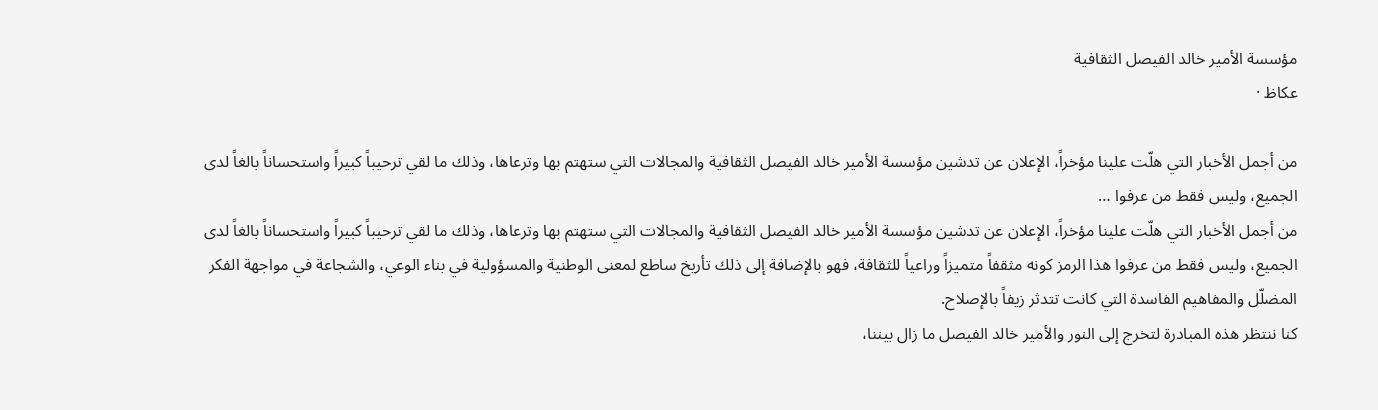مؤسسة الأمير خالد الفيصل الثقافية
عكاظ ·

من أجمل الأخبار التي هلّت علينا مؤخراً، الإعلان عن تدشين مؤسسة الأمير خالد الفيصل الثقافية والمجالات التي ستهتم بها وترعاها، وذلك ما لقي ترحيباً كبيراً واستحساناً بالغاً لدى الجميع، وليس فقط من عرفوا …
من أجمل الأخبار التي هلّت علينا مؤخراً، الإعلان عن تدشين مؤسسة الأمير خالد الفيصل الثقافية والمجالات التي ستهتم بها وترعاها، وذلك ما لقي ترحيباً كبيراً واستحساناً بالغاً لدى الجميع، وليس فقط من عرفوا هذا الرمز كونه مثقفاً متميزاً وراعياً للثقافة، فهو بالإضافة إلى ذلك تأريخ ساطع لمعنى الوطنية والمسؤولية في بناء الوعي، والشجاعة في مواجهة الفكر المضلّل والمفاهيم الفاسدة التي كانت تتدثر زيفاً بالإصلاح.
كنا ننتظر هذه المبادرة لتخرج إلى النور والأمير خالد الفيصل ما زال بيننا،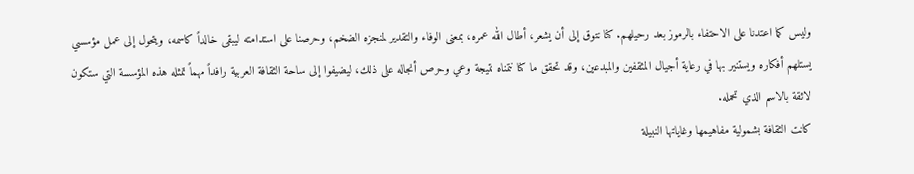وليس كما اعتدنا على الاحتفاء بالرموز بعد رحيلهم. كنا نتوق إلى أن يشعر، أطال الله عمره، بمعنى الوفاء والتقدير لمنجزه الضخم، وحرصنا على استدامته ليبقى خالداً كاسمه، ويتحول إلى عمل مؤسسي يستلهم أفكاره ويستنير بها في رعاية أجيال المثقفين والمبدعين، وقد تحقق ما كنا نتمناه نتيجة وعي وحرص أنجاله على ذلك، ليضيفوا إلى ساحة الثقافة العربية رافداً مهماً تمثله هذه المؤسسة التي ستكون لائقة بالاسم الذي تحمله.
كانت الثقافة بشمولية مفاهيمها وغاياتها النبيلة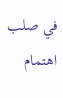في صلب اهتمام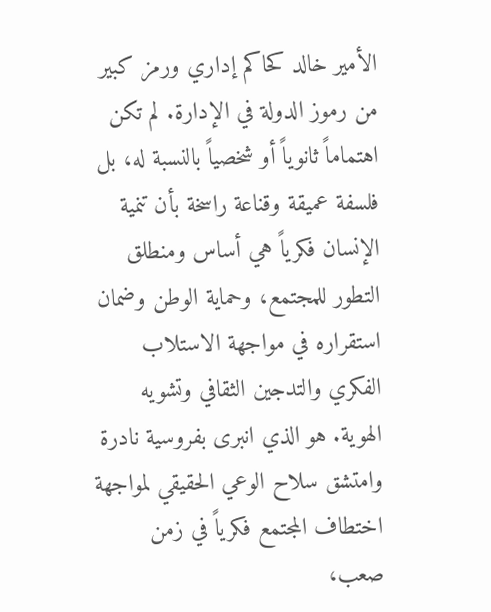الأمير خالد كحاكم إداري ورمز كبير من رموز الدولة في الإدارة. لم تكن اهتماماً ثانوياً أو شخصياً بالنسبة له، بل فلسفة عميقة وقناعة راسخة بأن تنمية الإنسان فكرياً هي أساس ومنطلق التطور للمجتمع، وحماية الوطن وضمان استقراره في مواجهة الاستلاب الفكري والتدجين الثقافي وتشويه الهوية. هو الذي انبرى بفروسية نادرة وامتشق سلاح الوعي الحقيقي لمواجهة اختطاف المجتمع فكرياً في زمن صعب،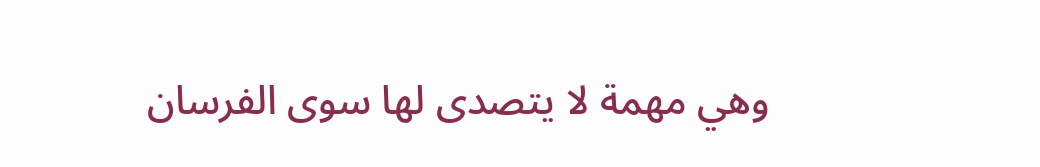وهي مهمة لا يتصدى لها سوى الفرسان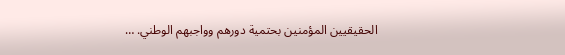الحقيقيين المؤمنين بحتمية دورهم وواجبهم الوطني. …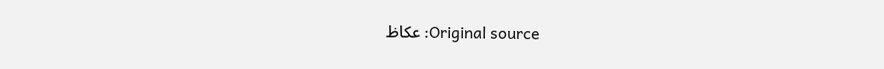Original source: عكاظ